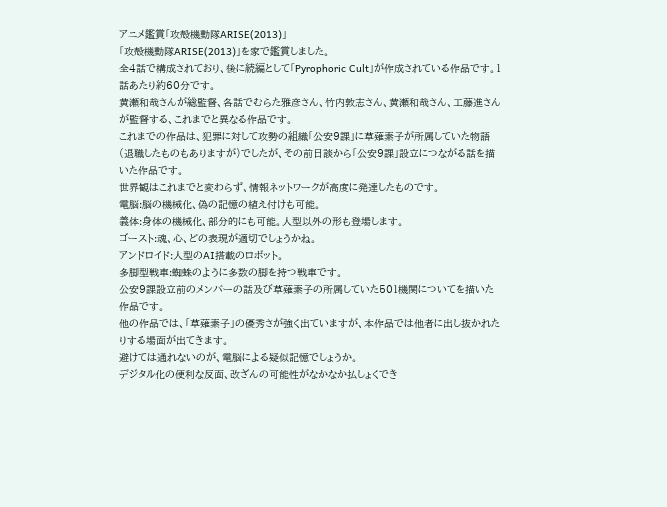アニメ鑑賞「攻殻機動隊ARISE(2013)」
「攻殻機動隊ARISE(2013)」を家で鑑賞しました。
全4話で構成されており、後に続編として「Pyrophoric Cult」が作成されている作品です。1話あたり約60分です。
黄瀬和哉さんが総監督、各話でむらた雅彦さん、竹内敦志さん、黄瀬和哉さん、工藤進さんが監督する、これまでと異なる作品です。
これまでの作品は、犯罪に対して攻勢の組織「公安9課」に草薙素子が所属していた物語(退職したものもありますが)でしたが、その前日談から「公安9課」設立につながる話を描いた作品です。
世界観はこれまでと変わらず、情報ネットワークが高度に発達したものです。
電脳:脳の機械化、偽の記憶の植え付けも可能。
義体:身体の機械化、部分的にも可能。人型以外の形も登場します。
ゴースト:魂、心、どの表現が適切でしょうかね。
アンドロイド:人型のAI搭載のロボット。
多脚型戦車:蜘蛛のように多数の脚を持つ戦車です。
公安9課設立前のメンバーの話及び草薙素子の所属していた501機関についてを描いた作品です。
他の作品では、「草薙素子」の優秀さが強く出ていますが、本作品では他者に出し抜かれたりする場面が出てきます。
避けては通れないのが、電脳による疑似記憶でしょうか。
デジタル化の便利な反面、改ざんの可能性がなかなか払しょくでき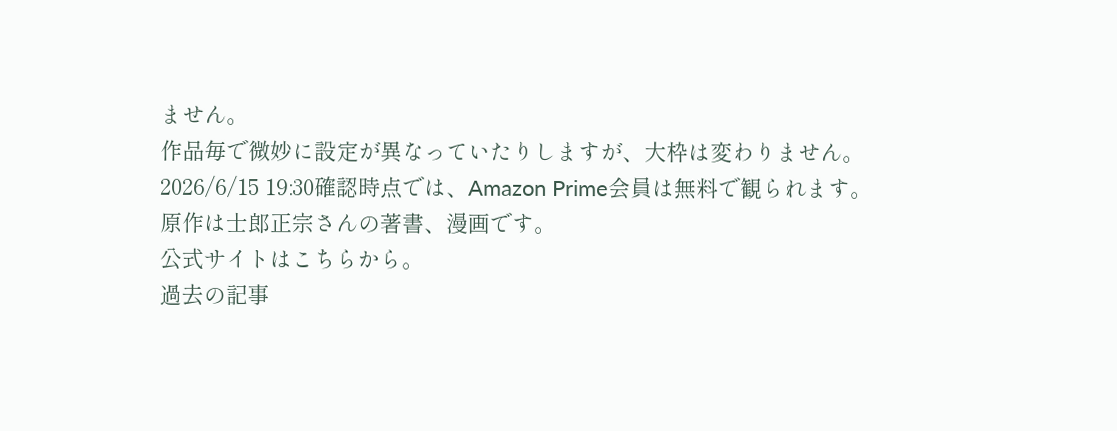ません。
作品毎で微妙に設定が異なっていたりしますが、大枠は変わりません。
2026/6/15 19:30確認時点では、Amazon Prime会員は無料で観られます。
原作は士郎正宗さんの著書、漫画です。
公式サイトはこちらから。
過去の記事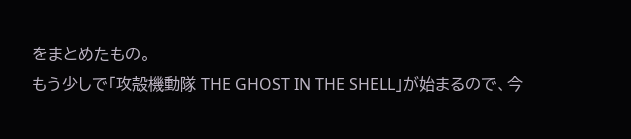をまとめたもの。
もう少しで「攻殻機動隊 THE GHOST IN THE SHELL」が始まるので、今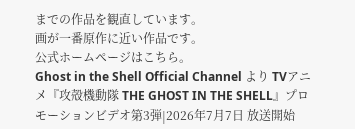までの作品を観直しています。
画が一番原作に近い作品です。
公式ホームページはこちら。
Ghost in the Shell Official Channel より TVアニメ『攻殻機動隊 THE GHOST IN THE SHELL』プロモーションビデオ第3弾|2026年7月7日 放送開始